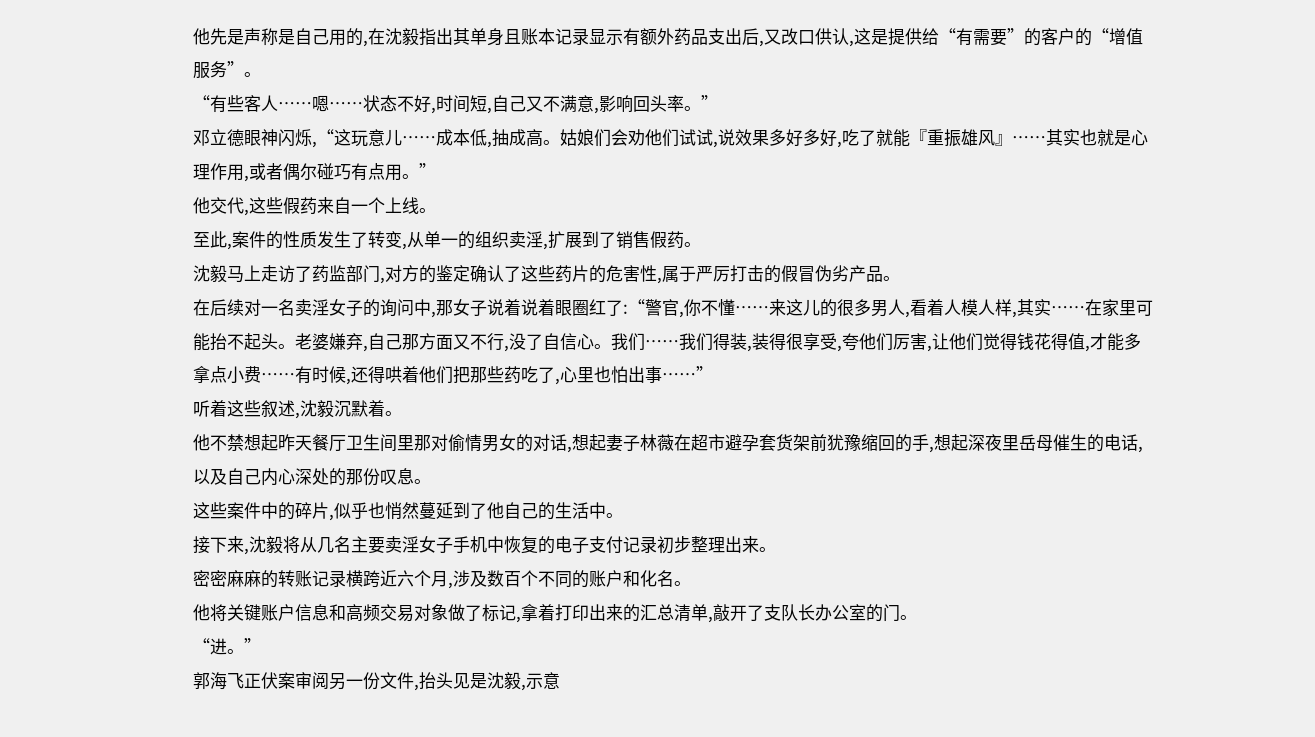他先是声称是自己用的,在沈毅指出其单身且账本记录显示有额外药品支出后,又改口供认,这是提供给“有需要”的客户的“增值服务”。
“有些客人……嗯……状态不好,时间短,自己又不满意,影响回头率。”
邓立德眼神闪烁,“这玩意儿……成本低,抽成高。姑娘们会劝他们试试,说效果多好多好,吃了就能『重振雄风』……其实也就是心理作用,或者偶尔碰巧有点用。”
他交代,这些假药来自一个上线。
至此,案件的性质发生了转变,从单一的组织卖淫,扩展到了销售假药。
沈毅马上走访了药监部门,对方的鉴定确认了这些药片的危害性,属于严厉打击的假冒伪劣产品。
在后续对一名卖淫女子的询问中,那女子说着说着眼圈红了:“警官,你不懂……来这儿的很多男人,看着人模人样,其实……在家里可能抬不起头。老婆嫌弃,自己那方面又不行,没了自信心。我们……我们得装,装得很享受,夸他们厉害,让他们觉得钱花得值,才能多拿点小费……有时候,还得哄着他们把那些药吃了,心里也怕出事……”
听着这些叙述,沈毅沉默着。
他不禁想起昨天餐厅卫生间里那对偷情男女的对话,想起妻子林薇在超市避孕套货架前犹豫缩回的手,想起深夜里岳母催生的电话,以及自己内心深处的那份叹息。
这些案件中的碎片,似乎也悄然蔓延到了他自己的生活中。
接下来,沈毅将从几名主要卖淫女子手机中恢复的电子支付记录初步整理出来。
密密麻麻的转账记录横跨近六个月,涉及数百个不同的账户和化名。
他将关键账户信息和高频交易对象做了标记,拿着打印出来的汇总清单,敲开了支队长办公室的门。
“进。”
郭海飞正伏案审阅另一份文件,抬头见是沈毅,示意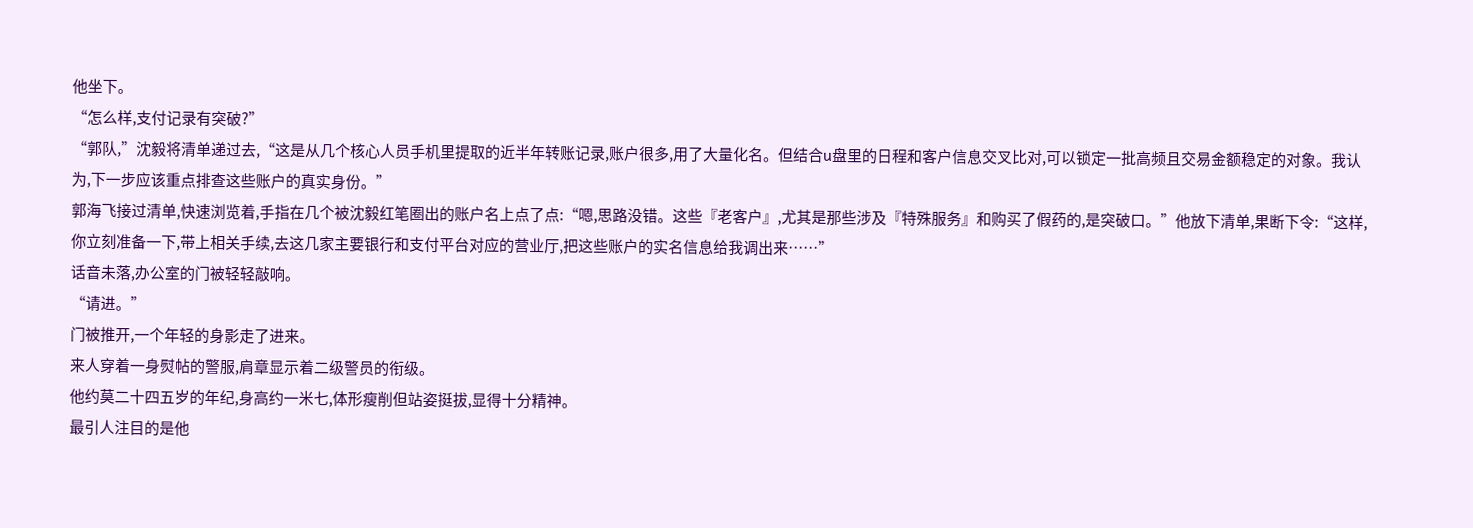他坐下。
“怎么样,支付记录有突破?”
“郭队,”沈毅将清单递过去,“这是从几个核心人员手机里提取的近半年转账记录,账户很多,用了大量化名。但结合u盘里的日程和客户信息交叉比对,可以锁定一批高频且交易金额稳定的对象。我认为,下一步应该重点排查这些账户的真实身份。”
郭海飞接过清单,快速浏览着,手指在几个被沈毅红笔圈出的账户名上点了点:“嗯,思路没错。这些『老客户』,尤其是那些涉及『特殊服务』和购买了假药的,是突破口。”他放下清单,果断下令:“这样,你立刻准备一下,带上相关手续,去这几家主要银行和支付平台对应的营业厅,把这些账户的实名信息给我调出来……”
话音未落,办公室的门被轻轻敲响。
“请进。”
门被推开,一个年轻的身影走了进来。
来人穿着一身熨帖的警服,肩章显示着二级警员的衔级。
他约莫二十四五岁的年纪,身高约一米七,体形瘦削但站姿挺拔,显得十分精神。
最引人注目的是他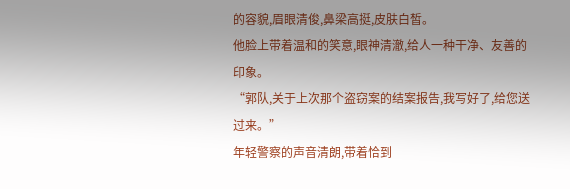的容貌,眉眼清俊,鼻梁高挺,皮肤白皙。
他脸上带着温和的笑意,眼神清澈,给人一种干净、友善的印象。
“郭队,关于上次那个盗窃案的结案报告,我写好了,给您送过来。”
年轻警察的声音清朗,带着恰到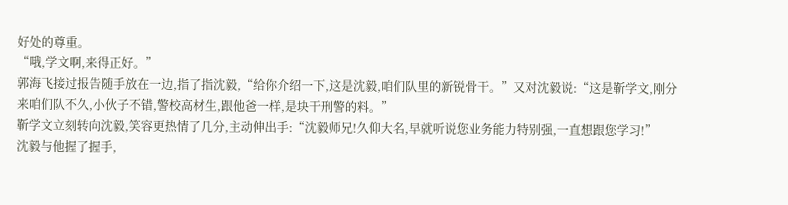好处的尊重。
“哦,学文啊,来得正好。”
郭海飞接过报告随手放在一边,指了指沈毅,“给你介绍一下,这是沈毅,咱们队里的新锐骨干。”又对沈毅说:“这是靳学文,刚分来咱们队不久,小伙子不错,警校高材生,跟他爸一样,是块干刑警的料。”
靳学文立刻转向沈毅,笑容更热情了几分,主动伸出手:“沈毅师兄!久仰大名,早就听说您业务能力特别强,一直想跟您学习!”
沈毅与他握了握手,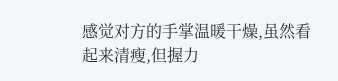感觉对方的手掌温暖干燥,虽然看起来清瘦,但握力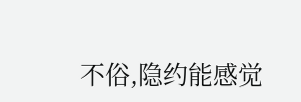不俗,隐约能感觉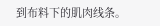到布料下的肌肉线条。